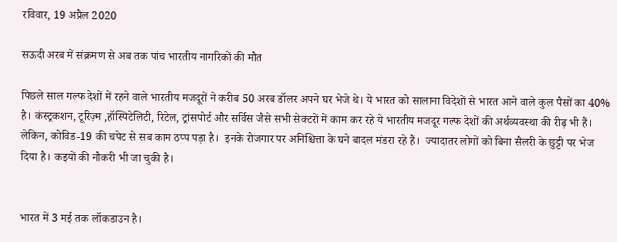रविवार, 19 अप्रैल 2020

सऊदी अरब में संक्रमण से अब तक पांच भारतीय नागरिकों की मौत

पिछले साल गल्फ देशों में रहने वाले भारतीय मजदूरों ने करीब 50 अरब डॉलर अपने घर भेजे थे। ये भारत को सालाना विदेशों से भारत आने वाले कुल पैसों का 40% है। कंस्ट्रकशन, टूरिज़्म ,हॉस्पिटेलिटी, रिटेल, ट्रांसपोर्ट और सर्विस जैसे सभी सेक्टरों में काम कर रहे ये भारतीय मजदूर गल्फ देशों की अर्थव्यवस्था की रीढ़ भी हैं। लेकिन, कोविड-19 की चपेट से सब काम ठप्प पड़ा है।  इनके रोजगार पर अनिश्चित्ता के घने बादल मंडरा रहे हैं।  ज्यादातर लोगों को बिना सैलरी के छुट्टी पर भेज दिया है। कइयों की नौकरी भी जा चुकी है।


भारत में 3 मई तक लॉकडाउन है।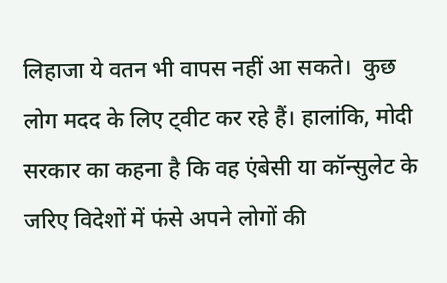लिहाजा ये वतन भी वापस नहीं आ सकते।  कुछ लोग मदद के लिए ट्वीट कर रहे हैं। हालांकि, मोदी सरकार का कहना है कि वह एंबेसी या कॉन्सुलेट के जरिए विदेशों में फंसे अपने लोगों की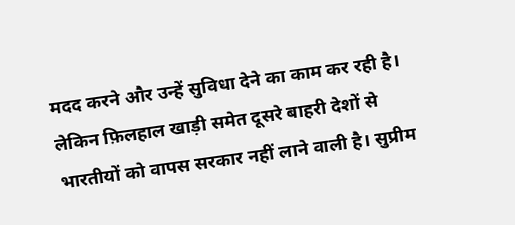मदद करने और उन्हें सुविधा देने का काम कर रही है। लेकिन फ़िलहाल खाड़ी समेत दूसरे बाहरी देशों से भारतीयों को वापस सरकार नहीं लाने वाली है। सुप्रीम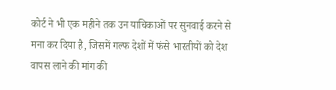कोर्ट ने भी एक महीने तक उन याचिकाओं पर सुनवाई करने से मना कर दिया है, जिसमें गल्फ देशों में फंसे भारतीयों को देश वापस लाने की मांग की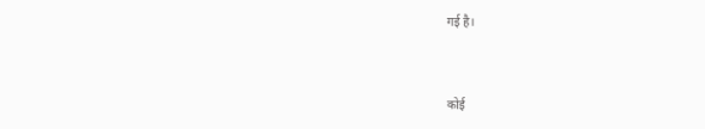गई है।


कोई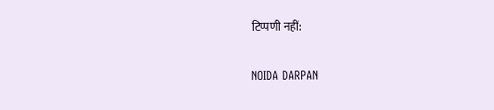टिप्पणी नहीं:

NOIDA DARPAN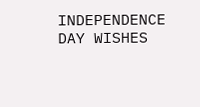INDEPENDENCE DAY WISHES